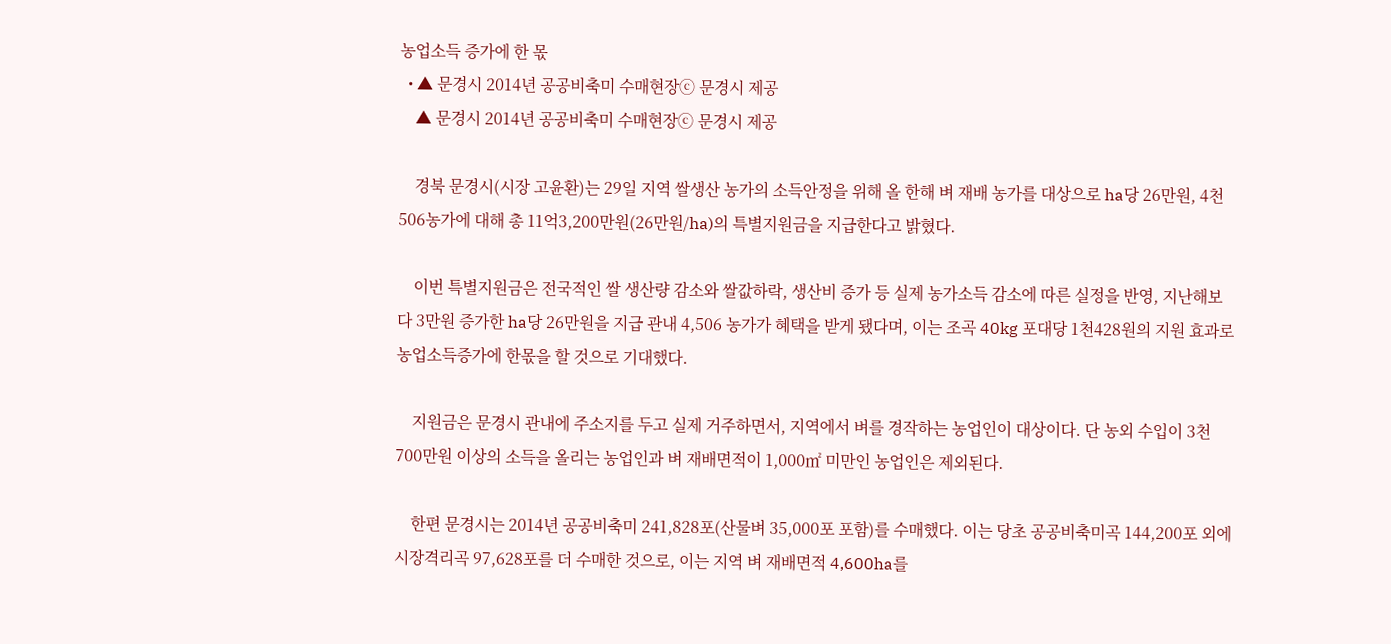농업소득 증가에 한 몫
  • ▲ 문경시 2014년 공공비축미 수매현장ⓒ 문경시 제공
    ▲ 문경시 2014년 공공비축미 수매현장ⓒ 문경시 제공

    경북 문경시(시장 고윤환)는 29일 지역 쌀생산 농가의 소득안정을 위해 올 한해 벼 재배 농가를 대상으로 ha당 26만원, 4천506농가에 대해 총 11억3,200만원(26만원/ha)의 특별지원금을 지급한다고 밝혔다.

    이번 특별지원금은 전국적인 쌀 생산량 감소와 쌀값하락, 생산비 증가 등 실제 농가소득 감소에 따른 실정을 반영, 지난해보다 3만원 증가한 ha당 26만원을 지급 관내 4,506 농가가 혜택을 받게 됐다며, 이는 조곡 40kg 포대당 1천428원의 지원 효과로 농업소득증가에 한몫을 할 것으로 기대했다.

    지원금은 문경시 관내에 주소지를 두고 실제 거주하면서, 지역에서 벼를 경작하는 농업인이 대상이다. 단 농외 수입이 3천700만원 이상의 소득을 올리는 농업인과 벼 재배면적이 1,000㎡ 미만인 농업인은 제외된다.

    한편 문경시는 2014년 공공비축미 241,828포(산물벼 35,000포 포함)를 수매했다. 이는 당초 공공비축미곡 144,200포 외에 시장격리곡 97,628포를 더 수매한 것으로, 이는 지역 벼 재배면적 4,600ha를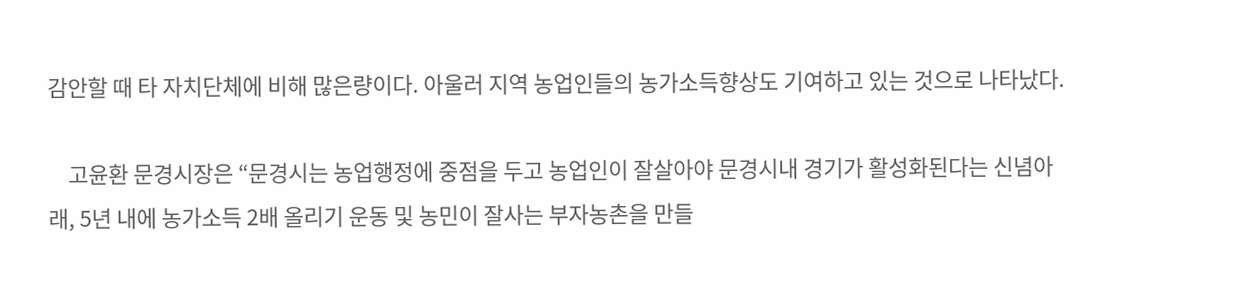감안할 때 타 자치단체에 비해 많은량이다. 아울러 지역 농업인들의 농가소득향상도 기여하고 있는 것으로 나타났다.

    고윤환 문경시장은 “문경시는 농업행정에 중점을 두고 농업인이 잘살아야 문경시내 경기가 활성화된다는 신념아래, 5년 내에 농가소득 2배 올리기 운동 및 농민이 잘사는 부자농촌을 만들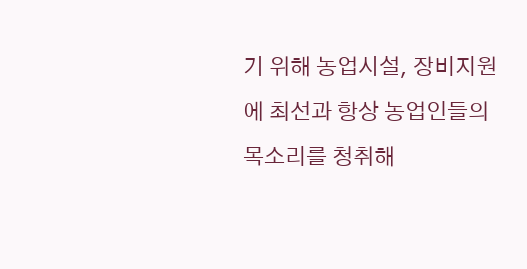기 위해 농업시설, 장비지원에 최선과 항상 농업인들의 목소리를 청취해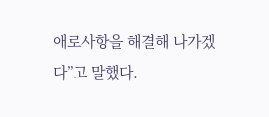애로사항을 해결해 나가겠다”고 말했다.